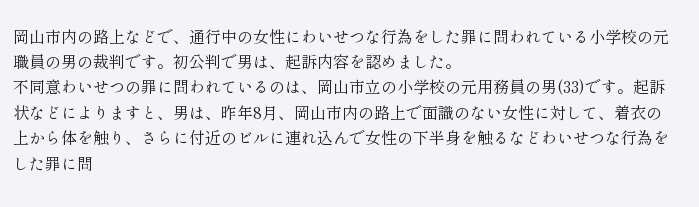岡山市内の路上などで、通行中の女性にわいせつな行為をした罪に問われている小学校の元職員の男の裁判です。初公判で男は、起訴内容を認めました。
不同意わいせつの罪に問われているのは、岡山市立の小学校の元用務員の男(33)です。起訴状などによりますと、男は、昨年8月、岡山市内の路上で面識のない女性に対して、着衣の上から体を触り、さらに付近のビルに連れ込んで女性の下半身を触るなどわいせつな行為をした罪に問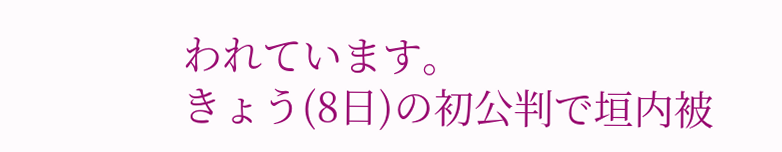われています。
きょう(8日)の初公判で垣内被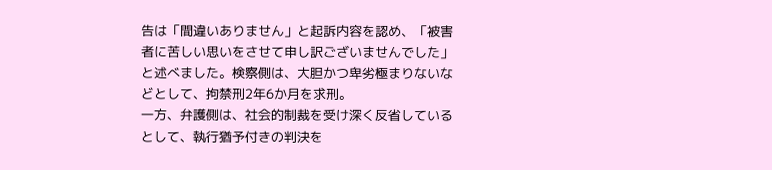告は「間違いありません」と起訴内容を認め、「被害者に苦しい思いをさせて申し訳ございませんでした」と述べました。検察側は、大胆かつ卑劣極まりないなどとして、拘禁刑2年6か月を求刑。
一方、弁護側は、社会的制裁を受け深く反省しているとして、執行猶予付きの判決を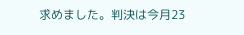求めました。判決は今月23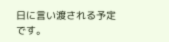日に言い渡される予定です。